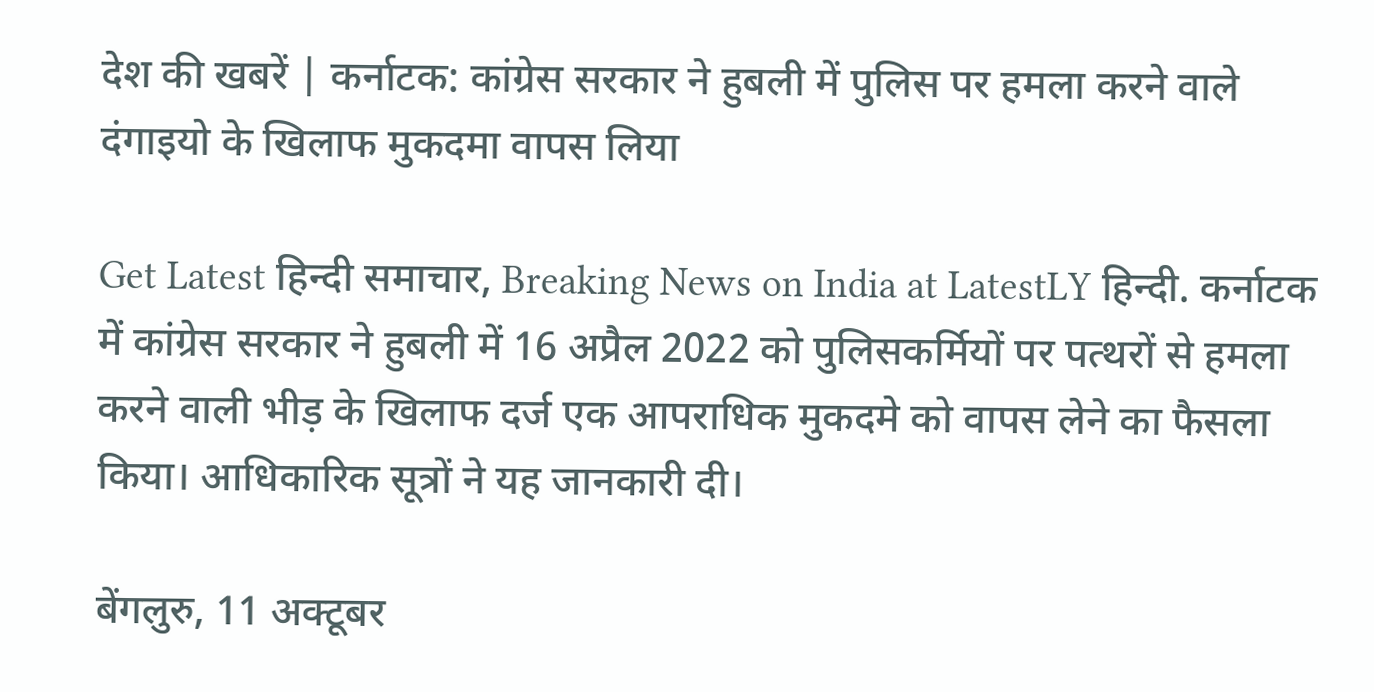देश की खबरें | कर्नाटक: कांग्रेस सरकार ने हुबली में पुलिस पर हमला करने वाले दंगाइयो के खिलाफ मुकदमा वापस लिया

Get Latest हिन्दी समाचार, Breaking News on India at LatestLY हिन्दी. कर्नाटक में कांग्रेस सरकार ने हुबली में 16 अप्रैल 2022 को पुलिसकर्मियों पर पत्थरों से हमला करने वाली भीड़ के खिलाफ दर्ज एक आपराधिक मुकदमे को वापस लेने का फैसला किया। आधिकारिक सूत्रों ने यह जानकारी दी।

बेंगलुरु, 11 अक्टूबर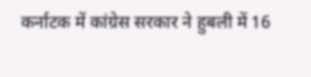कर्नाटक में कांग्रेस सरकार ने हुबली में 16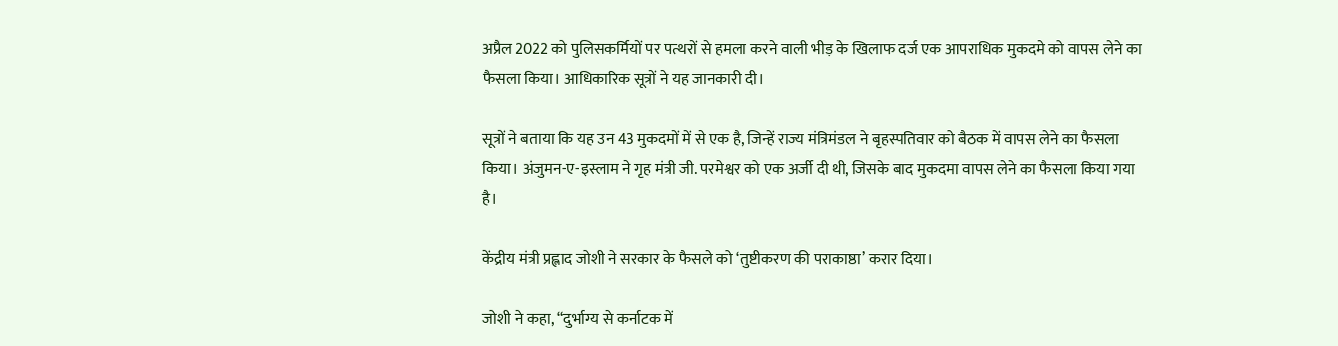अप्रैल 2022 को पुलिसकर्मियों पर पत्थरों से हमला करने वाली भीड़ के खिलाफ दर्ज एक आपराधिक मुकदमे को वापस लेने का फैसला किया। आधिकारिक सूत्रों ने यह जानकारी दी।

सूत्रों ने बताया कि यह उन 43 मुकदमों में से एक है, जिन्हें राज्य मंत्रिमंडल ने बृहस्पतिवार को बैठक में वापस लेने का फैसला किया। अंजुमन-ए-इस्लाम ने गृह मंत्री जी. परमेश्वर को एक अर्जी दी थी, जिसके बाद मुकदमा वापस लेने का फैसला किया गया है।

केंद्रीय मंत्री प्रह्लाद जोशी ने सरकार के फैसले को ‘तुष्टीकरण की पराकाष्ठा’ करार दिया।

जोशी ने कहा, “दुर्भाग्य से कर्नाटक में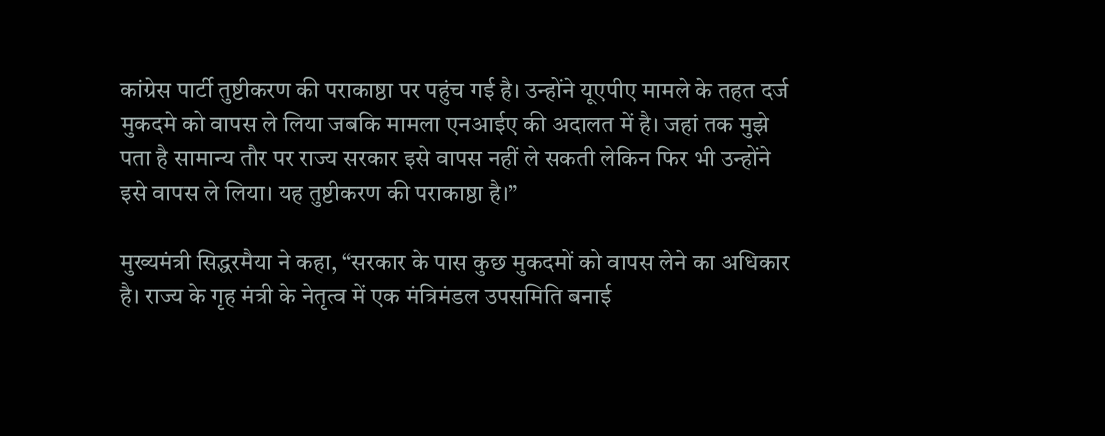कांग्रेस पार्टी तुष्टीकरण की पराकाष्ठा पर पहुंच गई है। उन्होंने यूएपीए मामले के तहत दर्ज मुकदमे को वापस ले लिया जबकि मामला एनआईए की अदालत में है। जहां तक मुझे पता है सामान्य तौर पर राज्य सरकार इसे वापस नहीं ले सकती लेकिन फिर भी उन्होंने इसे वापस ले लिया। यह तुष्टीकरण की पराकाष्ठा है।”

मुख्यमंत्री सिद्धरमैया ने कहा, “सरकार के पास कुछ मुकदमों को वापस लेने का अधिकार है। राज्य के गृह मंत्री के नेतृत्व में एक मंत्रिमंडल उपसमिति बनाई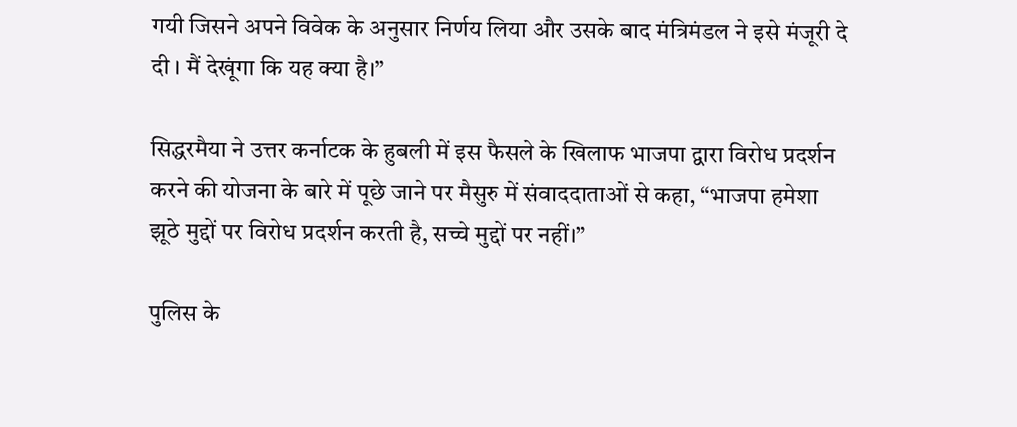गयी जिसने अपने विवेक के अनुसार निर्णय लिया और उसके बाद मंत्रिमंडल ने इसे मंजूरी दे दी । मैं देखूंगा कि यह क्या है।”

सिद्धरमैया ने उत्तर कर्नाटक के हुबली में इस फैसले के खिलाफ भाजपा द्वारा विरोध प्रदर्शन करने की योजना के बारे में पूछे जाने पर मैसुरु में संवाददाताओं से कहा, “भाजपा हमेशा झूठे मुद्दों पर विरोध प्रदर्शन करती है, सच्चे मुद्दों पर नहीं।”

पुलिस के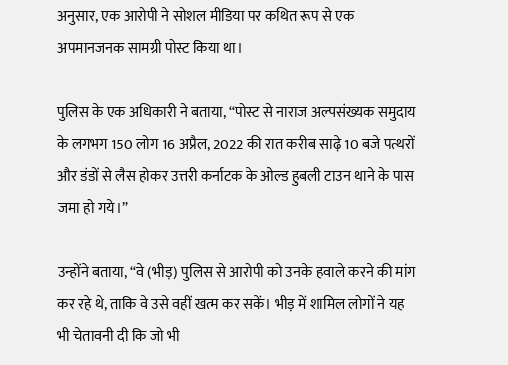अनुसार, एक आरोपी ने सोशल मीडिया पर कथित रूप से एक अपमानजनक सामग्री पोस्ट किया था।

पुलिस के एक अधिकारी ने बताया, “पोस्ट से नाराज अल्पसंख्यक समुदाय के लगभग 150 लोग 16 अप्रैल, 2022 की रात करीब साढ़े 10 बजे पत्थरों और डंडों से लैस होकर उत्तरी कर्नाटक के ओल्ड हुबली टाउन थाने के पास जमा हो गये।”

उन्होंने बताया, “वे (भीड़) पुलिस से आरोपी को उनके हवाले करने की मांग कर रहे थे, ताकि वे उसे वहीं खत्म कर सकें। भीड़ में शामिल लोगों ने यह भी चेतावनी दी कि जो भी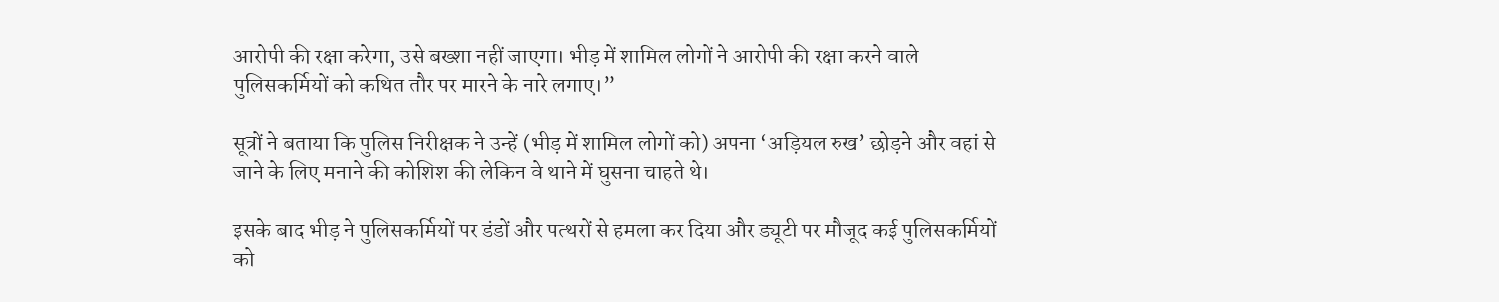आरोपी की रक्षा करेगा, उसे बख्शा नहीं जाएगा। भीड़ में शामिल लोगों ने आरोपी की रक्षा करने वाले पुलिसकर्मियों को कथित तौर पर मारने के नारे लगाए।”

सूत्रों ने बताया कि पुलिस निरीक्षक ने उन्हें (भीड़ में शामिल लोगों को) अपना ‘अड़ियल रुख’ छोड़ने और वहां से जाने के लिए मनाने की कोशिश की लेकिन वे थाने में घुसना चाहते थे।

इसके बाद भीड़ ने पुलिसकर्मियों पर डंडों और पत्थरों से हमला कर दिया और ड्यूटी पर मौजूद कई पुलिसकर्मियों को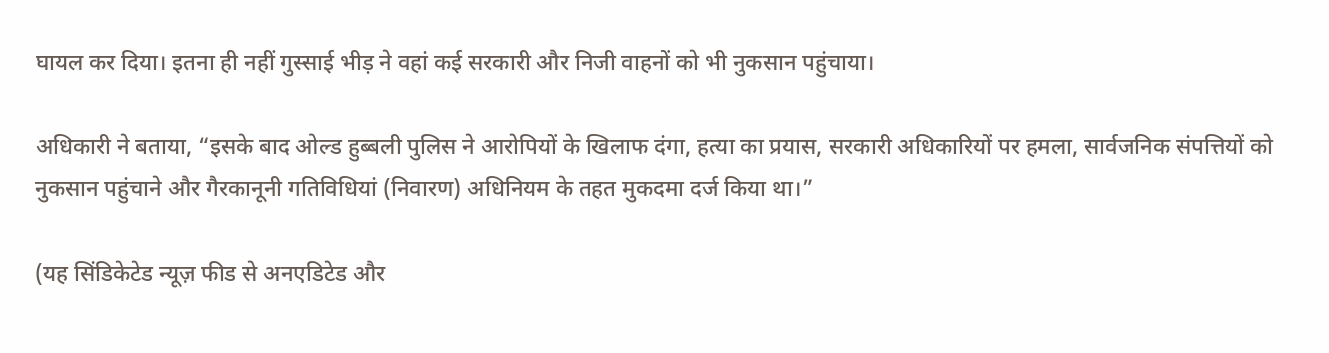घायल कर दिया। इतना ही नहीं गुस्साई भीड़ ने वहां कई सरकारी और निजी वाहनों को भी नुकसान पहुंचाया।

अधिकारी ने बताया, “इसके बाद ओल्ड हुब्बली पुलिस ने आरोपियों के खिलाफ दंगा, हत्या का प्रयास, सरकारी अधिकारियों पर हमला, सार्वजनिक संपत्तियों को नुकसान पहुंचाने और गैरकानूनी गतिविधियां (निवारण) अधिनियम के तहत मुकदमा दर्ज किया था।”

(यह सिंडिकेटेड न्यूज़ फीड से अनएडिटेड और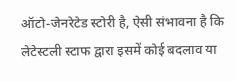ऑटो-जेनरेटेड स्टोरी है, ऐसी संभावना है कि लेटेस्टली स्टाफ द्वारा इसमें कोई बदलाव या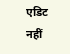एडिट नहीं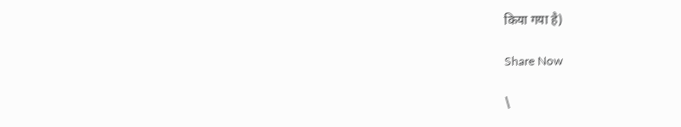किया गया है)

Share Now

\